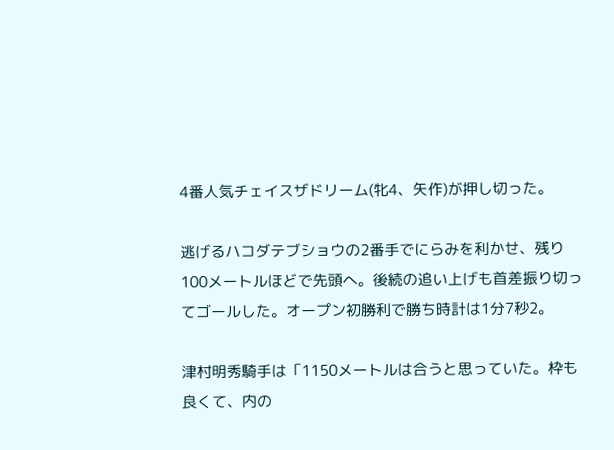4番人気チェイスザドリーム(牝4、矢作)が押し切った。

逃げるハコダテブショウの2番手でにらみを利かせ、残り100メートルほどで先頭へ。後続の追い上げも首差振り切ってゴールした。オープン初勝利で勝ち時計は1分7秒2。

津村明秀騎手は「1150メートルは合うと思っていた。枠も良くて、内の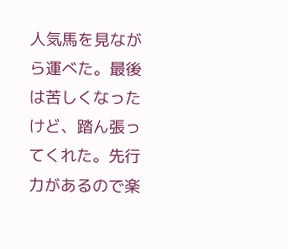人気馬を見ながら運べた。最後は苦しくなったけど、踏ん張ってくれた。先行力があるので楽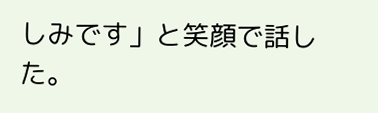しみです」と笑顔で話した。